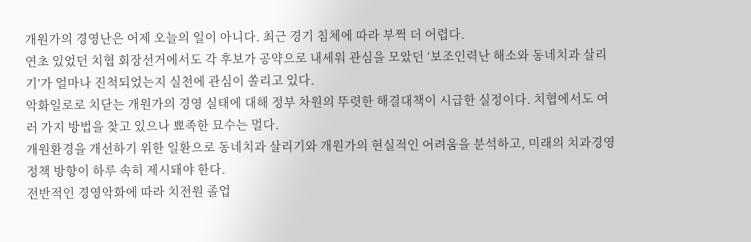개원가의 경영난은 어제 오늘의 일이 아니다. 최근 경기 침체에 따라 부쩍 더 어렵다.
연초 있었던 치협 회장선거에서도 각 후보가 공약으로 내세워 관심을 모았던 ‘보조인력난 해소와 동네치과 살리기’가 얼마나 진척되었는지 실천에 관심이 쏠리고 있다.
악화일로로 치닫는 개원가의 경영 실태에 대해 정부 차원의 뚜렷한 해결대책이 시급한 실정이다. 치협에서도 여러 가지 방법을 찾고 있으나 뾰족한 묘수는 멀다.
개원환경을 개선하기 위한 일환으로 동네치과 살리기와 개원가의 현실적인 어려움을 분석하고, 미래의 치과경영 정책 방향이 하루 속히 제시돼야 한다.
전반적인 경영악화에 따라 치전원 졸업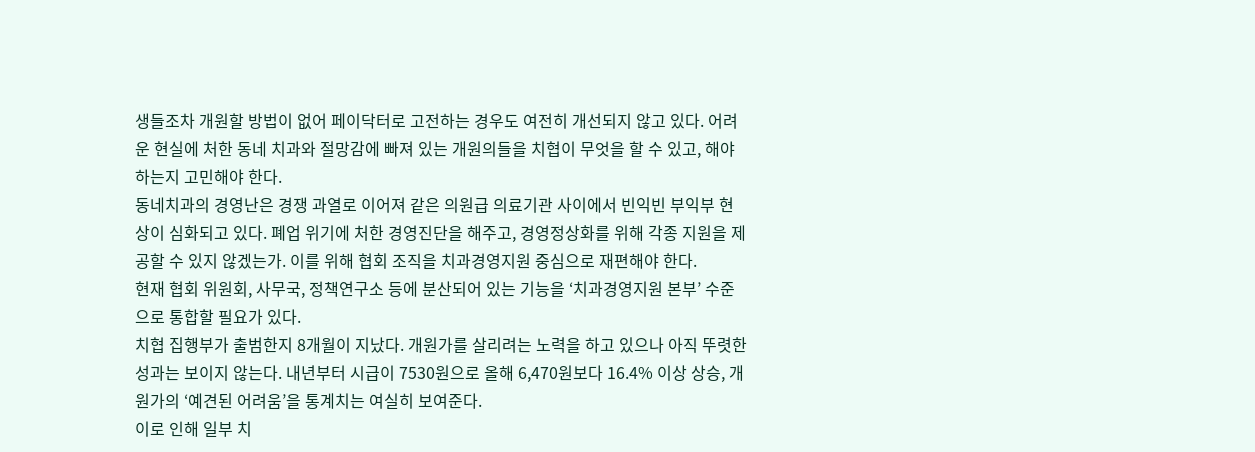생들조차 개원할 방법이 없어 페이닥터로 고전하는 경우도 여전히 개선되지 않고 있다. 어려운 현실에 처한 동네 치과와 절망감에 빠져 있는 개원의들을 치협이 무엇을 할 수 있고, 해야 하는지 고민해야 한다.
동네치과의 경영난은 경쟁 과열로 이어져 같은 의원급 의료기관 사이에서 빈익빈 부익부 현상이 심화되고 있다. 폐업 위기에 처한 경영진단을 해주고, 경영정상화를 위해 각종 지원을 제공할 수 있지 않겠는가. 이를 위해 협회 조직을 치과경영지원 중심으로 재편해야 한다.
현재 협회 위원회, 사무국, 정책연구소 등에 분산되어 있는 기능을 ‘치과경영지원 본부’ 수준으로 통합할 필요가 있다.
치협 집행부가 출범한지 8개월이 지났다. 개원가를 살리려는 노력을 하고 있으나 아직 뚜렷한 성과는 보이지 않는다. 내년부터 시급이 7530원으로 올해 6,470원보다 16.4% 이상 상승, 개원가의 ‘예견된 어려움’을 통계치는 여실히 보여준다.
이로 인해 일부 치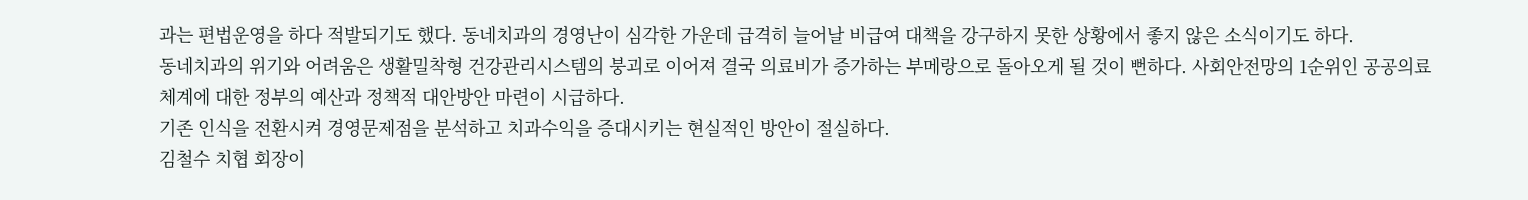과는 편법운영을 하다 적발되기도 했다. 동네치과의 경영난이 심각한 가운데 급격히 늘어날 비급여 대책을 강구하지 못한 상황에서 좋지 않은 소식이기도 하다.
동네치과의 위기와 어려움은 생활밀착형 건강관리시스템의 붕괴로 이어져 결국 의료비가 증가하는 부메랑으로 돌아오게 될 것이 뻔하다. 사회안전망의 1순위인 공공의료체계에 대한 정부의 예산과 정책적 대안방안 마련이 시급하다.
기존 인식을 전환시켜 경영문제점을 분석하고 치과수익을 증대시키는 현실적인 방안이 절실하다.
김철수 치협 회장이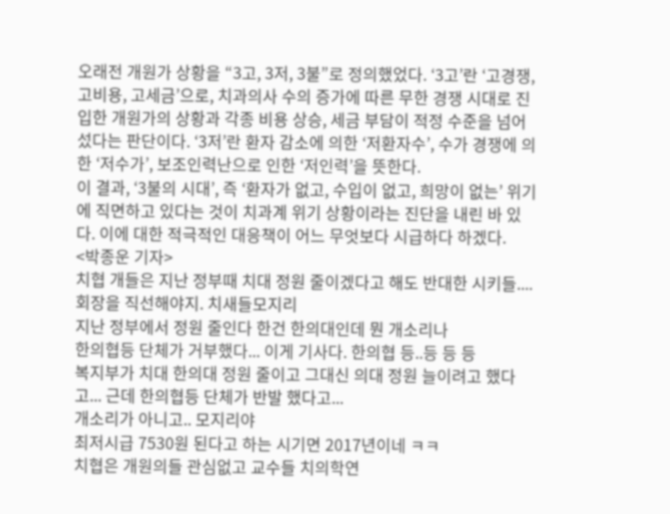오래전 개원가 상황을 “3고, 3저, 3불”로 정의했었다. ‘3고’란 ‘고경쟁, 고비용, 고세금’으로, 치과의사 수의 증가에 따른 무한 경쟁 시대로 진입한 개원가의 상황과 각종 비용 상승, 세금 부담이 적정 수준을 넘어섰다는 판단이다. ‘3저’란 환자 감소에 의한 ‘저환자수’, 수가 경쟁에 의한 ‘저수가’, 보조인력난으로 인한 ‘저인력’을 뜻한다.
이 결과, ‘3불의 시대’, 즉 ‘환자가 없고, 수입이 없고, 희망이 없는’ 위기에 직면하고 있다는 것이 치과계 위기 상황이라는 진단을 내린 바 있다. 이에 대한 적극적인 대응책이 어느 무엇보다 시급하다 하겠다.
<박종운 기자>
치협 개들은 지난 정부때 치대 정원 줄이겠다고 해도 반대한 시키들.... 회장을 직선해야지. 치새들모지리
지난 정부에서 정원 줄인다 한건 한의대인데 뭔 개소리나
한의협등 단체가 거부했다... 이게 기사다. 한의협 등..등 등 등
복지부가 치대 한의대 정원 줄이고 그대신 의대 정원 늘이려고 했다고... 근데 한의협등 단체가 반발 했다고...
개소리가 아니고.. 모지리야
최저시급 7530원 된다고 하는 시기면 2017년이네 ㅋㅋ
치협은 개원의들 관심없고 교수들 치의학연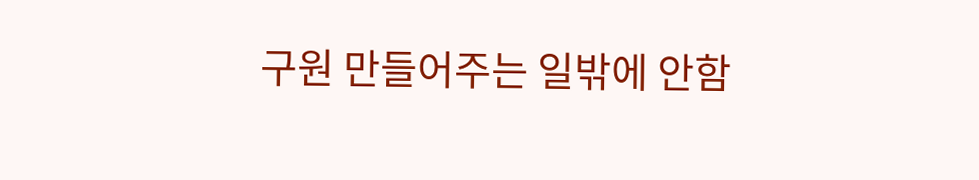구원 만들어주는 일밖에 안함